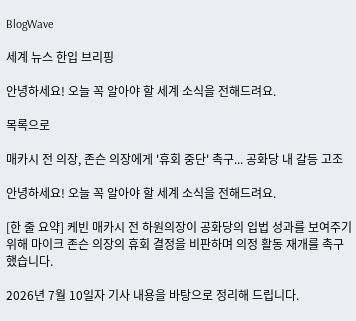BlogWave

세계 뉴스 한입 브리핑

안녕하세요! 오늘 꼭 알아야 할 세계 소식을 전해드려요.

목록으로

매카시 전 의장, 존슨 의장에게 '휴회 중단' 촉구... 공화당 내 갈등 고조

안녕하세요! 오늘 꼭 알아야 할 세계 소식을 전해드려요.

[한 줄 요약] 케빈 매카시 전 하원의장이 공화당의 입법 성과를 보여주기 위해 마이크 존슨 의장의 휴회 결정을 비판하며 의정 활동 재개를 촉구했습니다.

2026년 7월 10일자 기사 내용을 바탕으로 정리해 드립니다.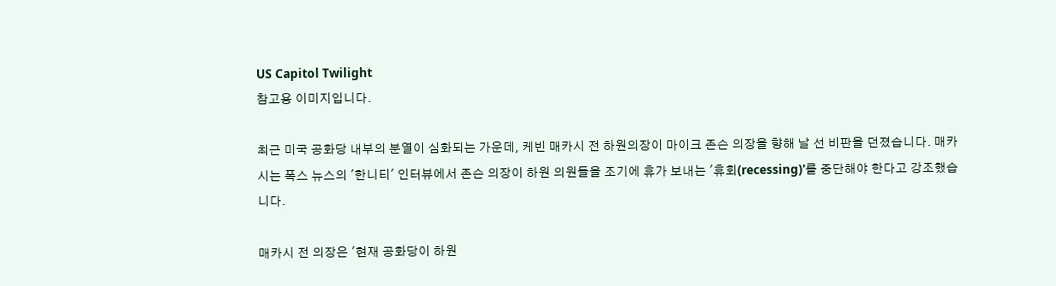US Capitol Twilight
참고용 이미지입니다.

최근 미국 공화당 내부의 분열이 심화되는 가운데, 케빈 매카시 전 하원의장이 마이크 존슨 의장을 향해 날 선 비판을 던졌습니다. 매카시는 폭스 뉴스의 '한니티' 인터뷰에서 존슨 의장이 하원 의원들을 조기에 휴가 보내는 '휴회(recessing)'를 중단해야 한다고 강조했습니다.

매카시 전 의장은 '현재 공화당이 하원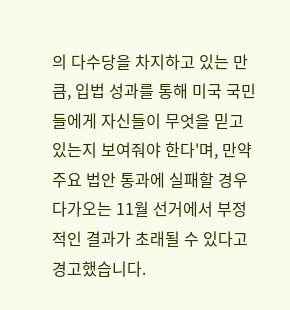의 다수당을 차지하고 있는 만큼, 입법 성과를 통해 미국 국민들에게 자신들이 무엇을 믿고 있는지 보여줘야 한다'며, 만약 주요 법안 통과에 실패할 경우 다가오는 11월 선거에서 부정적인 결과가 초래될 수 있다고 경고했습니다.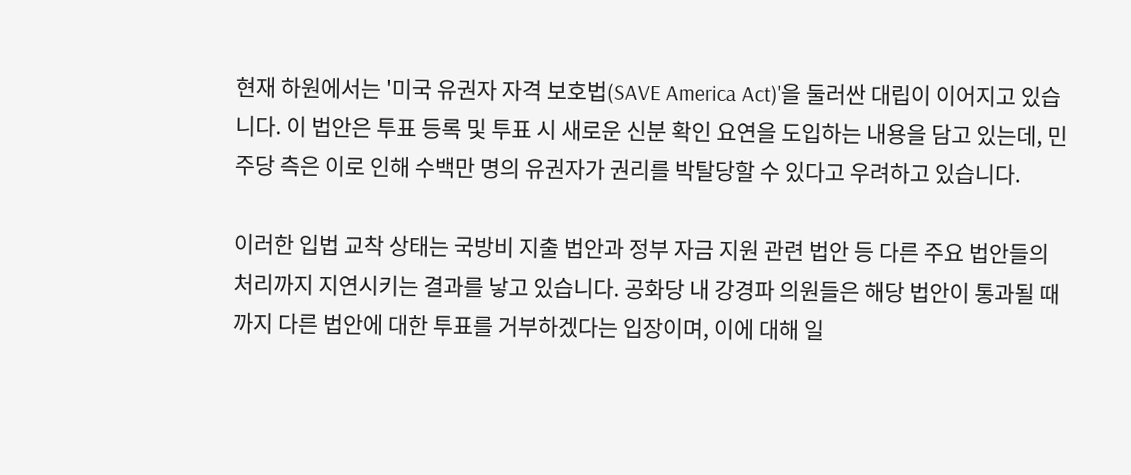현재 하원에서는 '미국 유권자 자격 보호법(SAVE America Act)'을 둘러싼 대립이 이어지고 있습니다. 이 법안은 투표 등록 및 투표 시 새로운 신분 확인 요연을 도입하는 내용을 담고 있는데, 민주당 측은 이로 인해 수백만 명의 유권자가 권리를 박탈당할 수 있다고 우려하고 있습니다.

이러한 입법 교착 상태는 국방비 지출 법안과 정부 자금 지원 관련 법안 등 다른 주요 법안들의 처리까지 지연시키는 결과를 낳고 있습니다. 공화당 내 강경파 의원들은 해당 법안이 통과될 때까지 다른 법안에 대한 투표를 거부하겠다는 입장이며, 이에 대해 일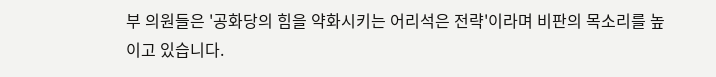부 의원들은 '공화당의 힘을 약화시키는 어리석은 전략'이라며 비판의 목소리를 높이고 있습니다.